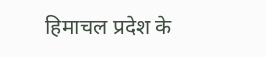हिमाचल प्रदेश के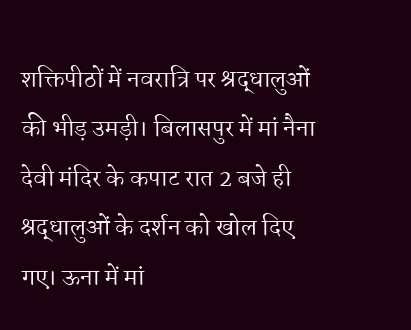शक्तिपीठों में नवरात्रि पर श्रद्धालुओं की भीड़ उमड़ी। बिलासपुर में मां नैना देवी मंदिर के कपाट रात 2 बजे ही श्रद्धालुओं के दर्शन को खोल दिए गए। ऊना में मां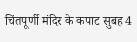चिंतपूर्णी मंदिर के कपाट सुबह 4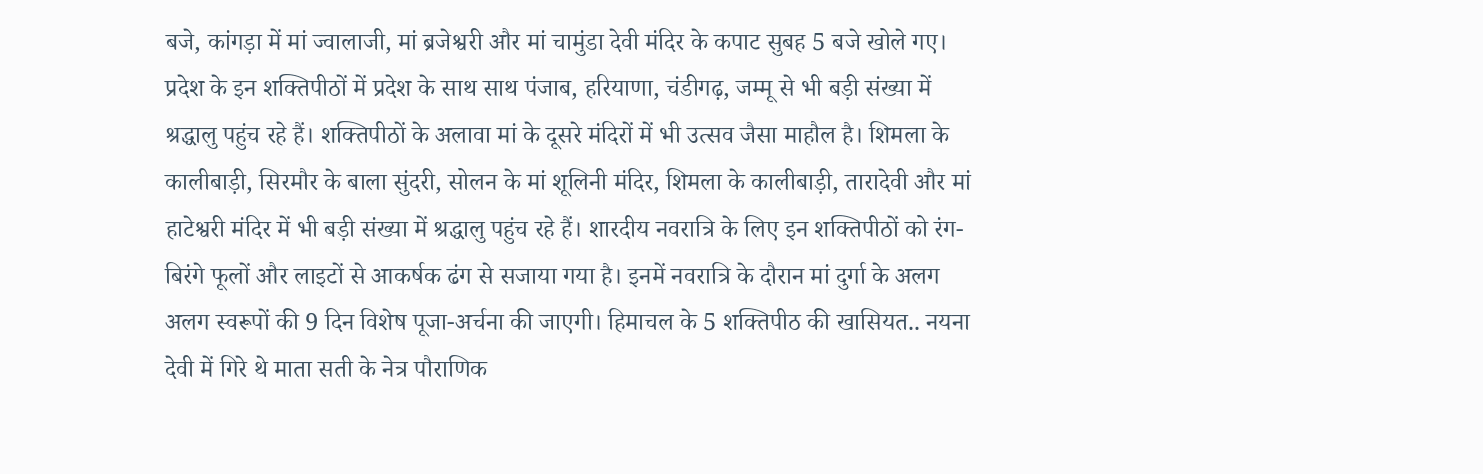बजे, कांगड़ा में मां ज्वालाजी, मां ब्रजेश्वरी और मां चामुंडा देवी मंदिर के कपाट सुबह 5 बजे खोले गए। प्रदेश के इन शक्तिपीठों में प्रदेश के साथ साथ पंजाब, हरियाणा, चंडीगढ़, जम्मू से भी बड़ी संख्या में श्रद्धालु पहुंच रहे हैं। शक्तिपीठों के अलावा मां के दूसरे मंदिरों में भी उत्सव जैसा माहौल है। शिमला के कालीबाड़ी, सिरमौर के बाला सुंदरी, सोलन के मां शूलिनी मंदिर, शिमला के कालीबाड़ी, तारादेवी और मां हाटेश्वरी मंदिर में भी बड़ी संख्या में श्रद्धालु पहुंच रहे हैं। शारदीय नवरात्रि के लिए इन शक्तिपीठों को रंग-बिरंगे फूलों और लाइटों से आकर्षक ढंग से सजाया गया है। इनमें नवरात्रि के दौरान मां दुर्गा के अलग अलग स्वरूपों की 9 दिन विशेष पूजा-अर्चना की जाएगी। हिमाचल के 5 शक्तिपीठ की खासियत.. नयना देवी में गिरे थे माता सती के नेत्र पौराणिक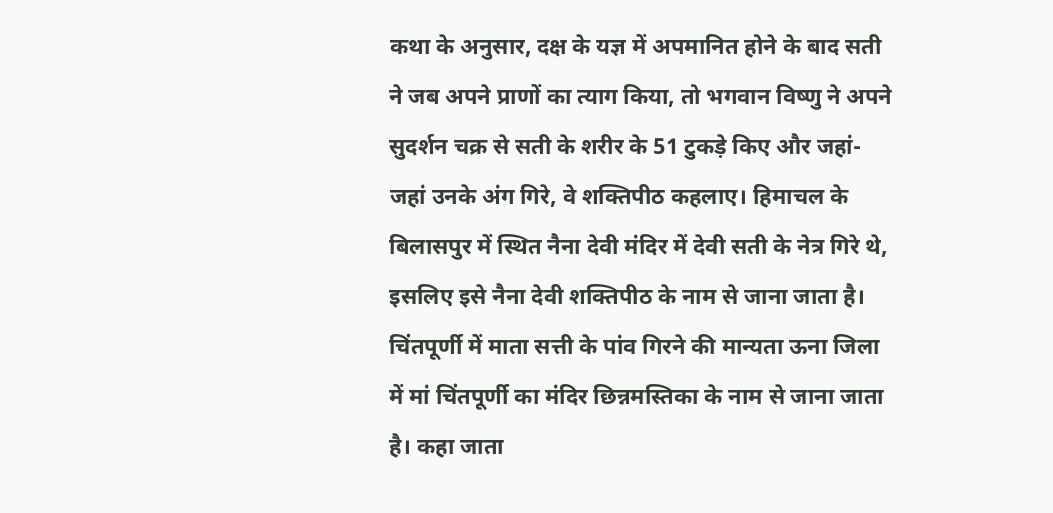कथा के अनुसार, दक्ष के यज्ञ में अपमानित होने के बाद सती ने जब अपने प्राणों का त्याग किया, तो भगवान विष्णु ने अपने सुदर्शन चक्र से सती के शरीर के 51 टुकड़े किए और जहां-जहां उनके अंग गिरे, वे शक्तिपीठ कहलाए। हिमाचल के बिलासपुर में स्थित नैना देवी मंदिर में देवी सती के नेत्र गिरे थे, इसलिए इसे नैना देवी शक्तिपीठ के नाम से जाना जाता है। चिंतपूर्णी में माता सत्ती के पांव गिरने की मान्यता ऊना जिला में मां चिंतपूर्णी का मंदिर छिन्नमस्तिका के नाम से जाना जाता है। कहा जाता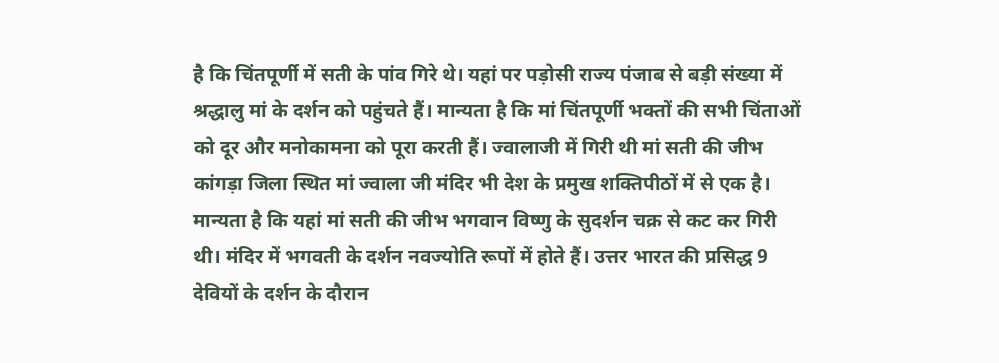है कि चिंतपूर्णी में सती के पांव गिरे थे। यहां पर पड़ोसी राज्य पंजाब से बड़ी संख्या में श्रद्धालु मां के दर्शन को पहुंचते हैं। मान्यता है कि मां चिंतपूर्णी भक्तों की सभी चिंताओं को दूर और मनोकामना को पूरा करती हैं। ज्वालाजी में गिरी थी मां सती की जीभ कांगड़ा जिला स्थित मां ज्वाला जी मंदिर भी देश के प्रमुख शक्तिपीठों में से एक है। मान्यता है कि यहां मां सती की जीभ भगवान विष्णु के सुदर्शन चक्र से कट कर गिरी थी। मंदिर में भगवती के दर्शन नवज्योति रूपों में होते हैं। उत्तर भारत की प्रसिद्ध 9 देवियों के दर्शन के दौरान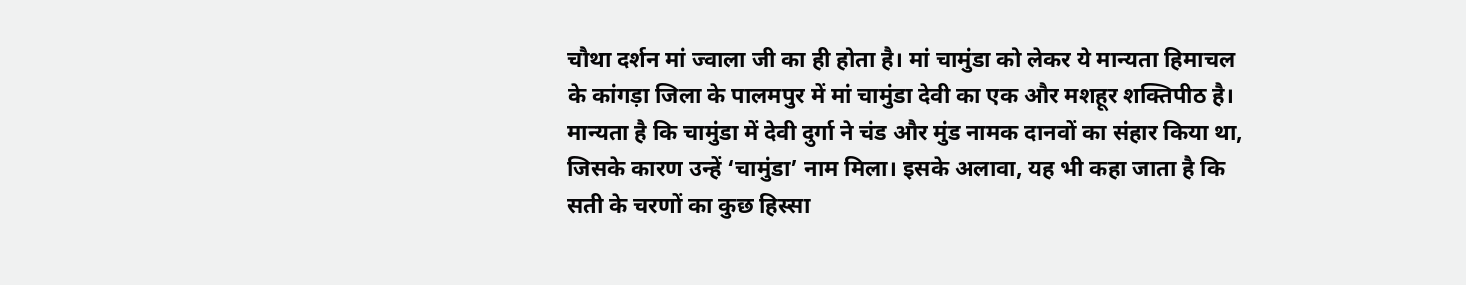चौथा दर्शन मां ज्वाला जी का ही होता है। मां चामुंडा को लेकर ये मान्यता हिमाचल के कांगड़ा जिला के पालमपुर में मां चामुंडा देवी का एक और मशहूर शक्तिपीठ है। मान्यता है कि चामुंडा में देवी दुर्गा ने चंड और मुंड नामक दानवों का संहार किया था, जिसके कारण उन्हें ‘चामुंडा’ नाम मिला। इसके अलावा, यह भी कहा जाता है कि सती के चरणों का कुछ हिस्सा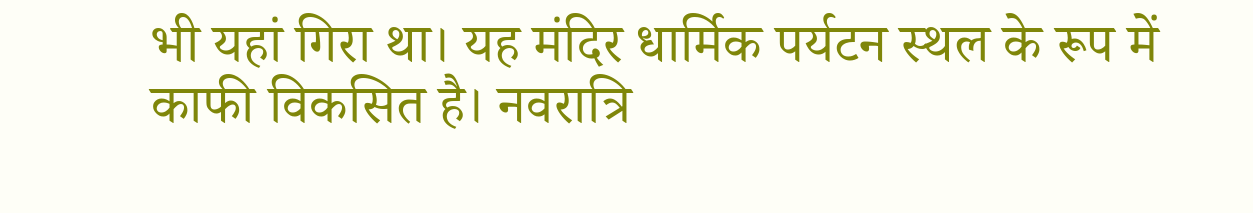भी यहां गिरा था। यह मंदिर धार्मिक पर्यटन स्थल के रूप में काफी विकसित है। नवरात्रि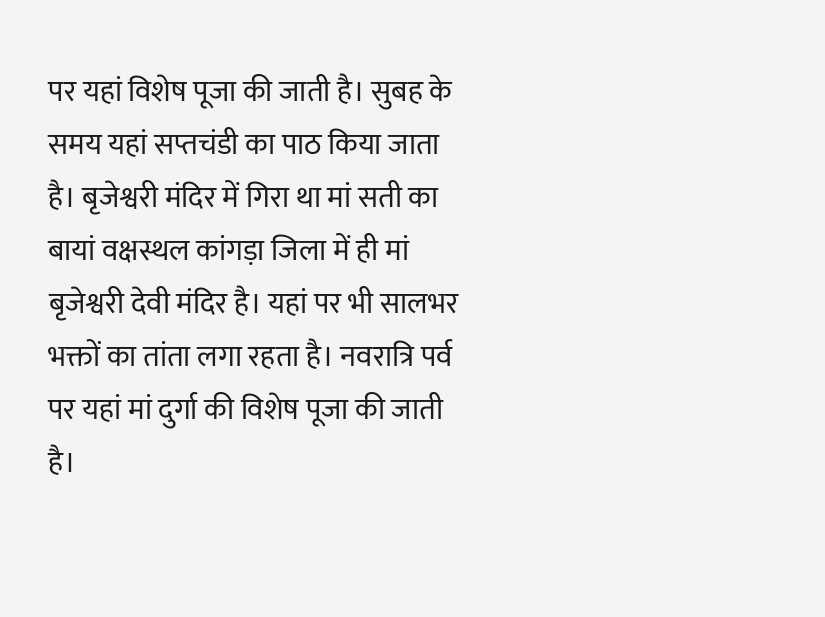पर यहां विशेष पूजा की जाती है। सुबह के समय यहां सप्तचंडी का पाठ किया जाता है। बृजेश्वरी मंदिर में गिरा था मां सती का बायां वक्षस्थल कांगड़ा जिला में ही मां बृजेश्वरी देवी मंदिर है। यहां पर भी सालभर भक्तों का तांता लगा रहता है। नवरात्रि पर्व पर यहां मां दुर्गा की विशेष पूजा की जाती है।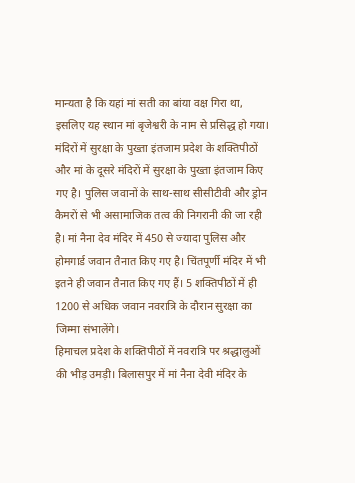मान्यता है कि यहां मां सती का बांया वक्ष गिरा था, इसलिए यह स्थान मां बृजेश्वरी के नाम से प्रसिद्ध हो गया। मंदिरों में सुरक्षा के पुख्ता इंतजाम प्रदेश के शक्तिपीठों और मां के दूसरे मंदिरों में सुरक्षा के पुख्ता इंतजाम किए गए है। पुलिस जवानों के साथ-साथ सीसीटीवी और ड्रोन कैमरों से भी असामाजिक तत्व की निगरानी की जा रही है। मां नैना देव मंदिर में 450 से ज्यादा पुलिस और होमगार्ड जवान तैनात किए गए है। चिंतपूर्णी मंदिर में भी इतने ही जवान तैनात किए गए हैं। 5 शक्तिपीठों में ही 1200 से अधिक जवान नवरात्रि के दौरान सुरक्षा का जिम्मा संभालेंगे।
हिमाचल प्रदेश के शक्तिपीठों में नवरात्रि पर श्रद्धालुओं की भीड़ उमड़ी। बिलासपुर में मां नैना देवी मंदिर के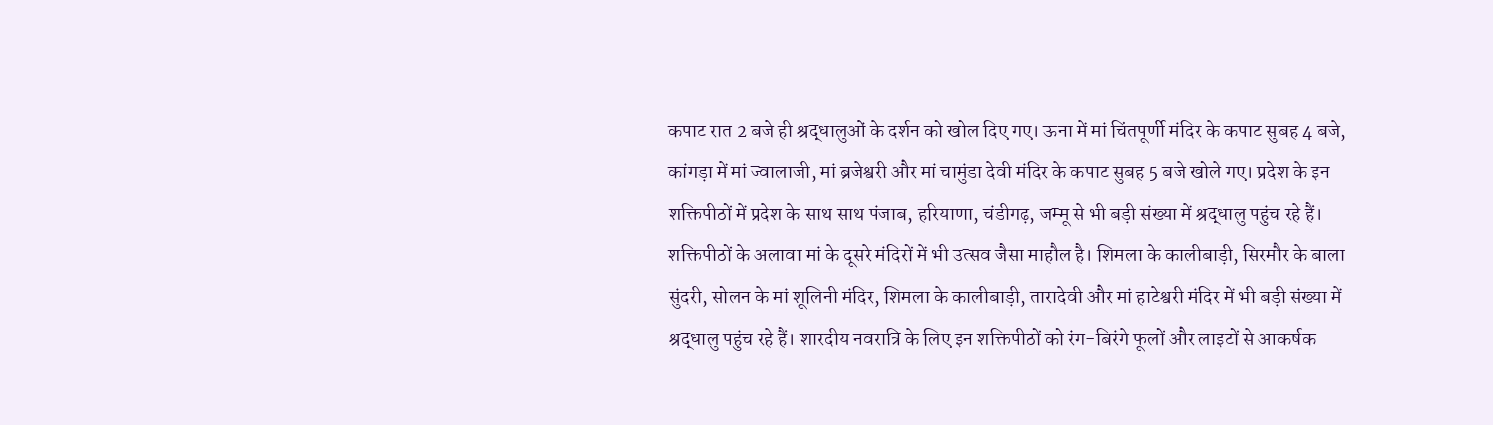कपाट रात 2 बजे ही श्रद्धालुओं के दर्शन को खोल दिए गए। ऊना में मां चिंतपूर्णी मंदिर के कपाट सुबह 4 बजे, कांगड़ा में मां ज्वालाजी, मां ब्रजेश्वरी और मां चामुंडा देवी मंदिर के कपाट सुबह 5 बजे खोले गए। प्रदेश के इन शक्तिपीठों में प्रदेश के साथ साथ पंजाब, हरियाणा, चंडीगढ़, जम्मू से भी बड़ी संख्या में श्रद्धालु पहुंच रहे हैं। शक्तिपीठों के अलावा मां के दूसरे मंदिरों में भी उत्सव जैसा माहौल है। शिमला के कालीबाड़ी, सिरमौर के बाला सुंदरी, सोलन के मां शूलिनी मंदिर, शिमला के कालीबाड़ी, तारादेवी और मां हाटेश्वरी मंदिर में भी बड़ी संख्या में श्रद्धालु पहुंच रहे हैं। शारदीय नवरात्रि के लिए इन शक्तिपीठों को रंग-बिरंगे फूलों और लाइटों से आकर्षक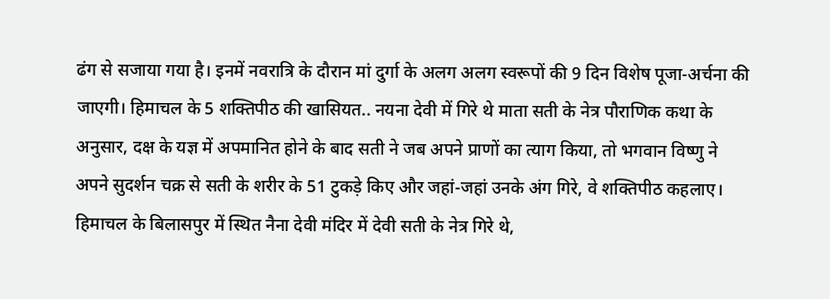ढंग से सजाया गया है। इनमें नवरात्रि के दौरान मां दुर्गा के अलग अलग स्वरूपों की 9 दिन विशेष पूजा-अर्चना की जाएगी। हिमाचल के 5 शक्तिपीठ की खासियत.. नयना देवी में गिरे थे माता सती के नेत्र पौराणिक कथा के अनुसार, दक्ष के यज्ञ में अपमानित होने के बाद सती ने जब अपने प्राणों का त्याग किया, तो भगवान विष्णु ने अपने सुदर्शन चक्र से सती के शरीर के 51 टुकड़े किए और जहां-जहां उनके अंग गिरे, वे शक्तिपीठ कहलाए। हिमाचल के बिलासपुर में स्थित नैना देवी मंदिर में देवी सती के नेत्र गिरे थे,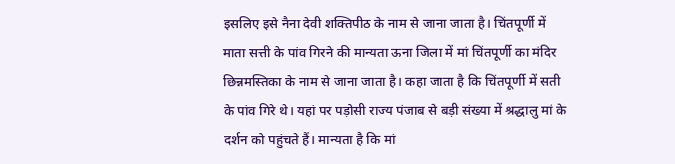इसलिए इसे नैना देवी शक्तिपीठ के नाम से जाना जाता है। चिंतपूर्णी में माता सत्ती के पांव गिरने की मान्यता ऊना जिला में मां चिंतपूर्णी का मंदिर छिन्नमस्तिका के नाम से जाना जाता है। कहा जाता है कि चिंतपूर्णी में सती के पांव गिरे थे। यहां पर पड़ोसी राज्य पंजाब से बड़ी संख्या में श्रद्धालु मां के दर्शन को पहुंचते हैं। मान्यता है कि मां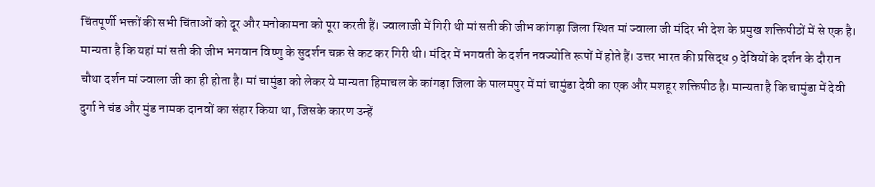चिंतपूर्णी भक्तों की सभी चिंताओं को दूर और मनोकामना को पूरा करती हैं। ज्वालाजी में गिरी थी मां सती की जीभ कांगड़ा जिला स्थित मां ज्वाला जी मंदिर भी देश के प्रमुख शक्तिपीठों में से एक है। मान्यता है कि यहां मां सती की जीभ भगवान विष्णु के सुदर्शन चक्र से कट कर गिरी थी। मंदिर में भगवती के दर्शन नवज्योति रूपों में होते हैं। उत्तर भारत की प्रसिद्ध 9 देवियों के दर्शन के दौरान चौथा दर्शन मां ज्वाला जी का ही होता है। मां चामुंडा को लेकर ये मान्यता हिमाचल के कांगड़ा जिला के पालमपुर में मां चामुंडा देवी का एक और मशहूर शक्तिपीठ है। मान्यता है कि चामुंडा में देवी दुर्गा ने चंड और मुंड नामक दानवों का संहार किया था, जिसके कारण उन्हें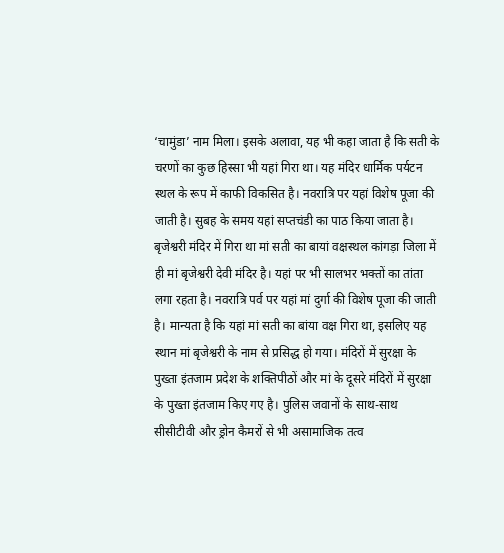‘चामुंडा’ नाम मिला। इसके अलावा, यह भी कहा जाता है कि सती के चरणों का कुछ हिस्सा भी यहां गिरा था। यह मंदिर धार्मिक पर्यटन स्थल के रूप में काफी विकसित है। नवरात्रि पर यहां विशेष पूजा की जाती है। सुबह के समय यहां सप्तचंडी का पाठ किया जाता है। बृजेश्वरी मंदिर में गिरा था मां सती का बायां वक्षस्थल कांगड़ा जिला में ही मां बृजेश्वरी देवी मंदिर है। यहां पर भी सालभर भक्तों का तांता लगा रहता है। नवरात्रि पर्व पर यहां मां दुर्गा की विशेष पूजा की जाती है। मान्यता है कि यहां मां सती का बांया वक्ष गिरा था, इसलिए यह स्थान मां बृजेश्वरी के नाम से प्रसिद्ध हो गया। मंदिरों में सुरक्षा के पुख्ता इंतजाम प्रदेश के शक्तिपीठों और मां के दूसरे मंदिरों में सुरक्षा के पुख्ता इंतजाम किए गए है। पुलिस जवानों के साथ-साथ सीसीटीवी और ड्रोन कैमरों से भी असामाजिक तत्व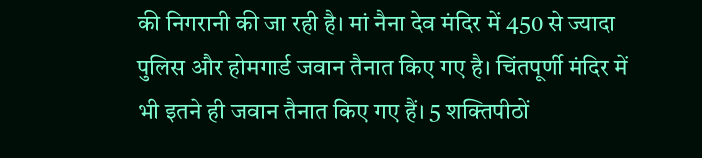की निगरानी की जा रही है। मां नैना देव मंदिर में 450 से ज्यादा पुलिस और होमगार्ड जवान तैनात किए गए है। चिंतपूर्णी मंदिर में भी इतने ही जवान तैनात किए गए हैं। 5 शक्तिपीठों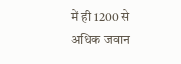में ही 1200 से अधिक जवान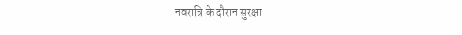नवरात्रि के दौरान सुरक्षा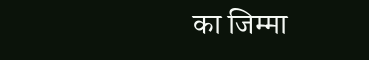का जिम्मा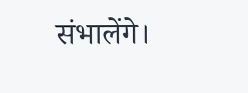संभालेंगे।